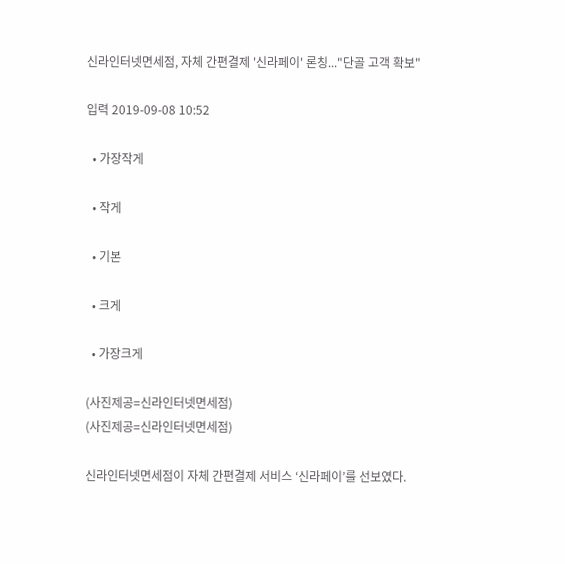신라인터넷면세점, 자체 간편결제 '신라페이' 론칭..."단골 고객 확보"

입력 2019-09-08 10:52

  • 가장작게

  • 작게

  • 기본

  • 크게

  • 가장크게

(사진제공=신라인터넷면세점)
(사진제공=신라인터넷면세점)

신라인터넷면세점이 자체 간편결제 서비스 ‘신라페이’를 선보였다.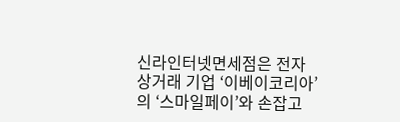신라인터넷면세점은 전자상거래 기업 ‘이베이코리아’의 ‘스마일페이’와 손잡고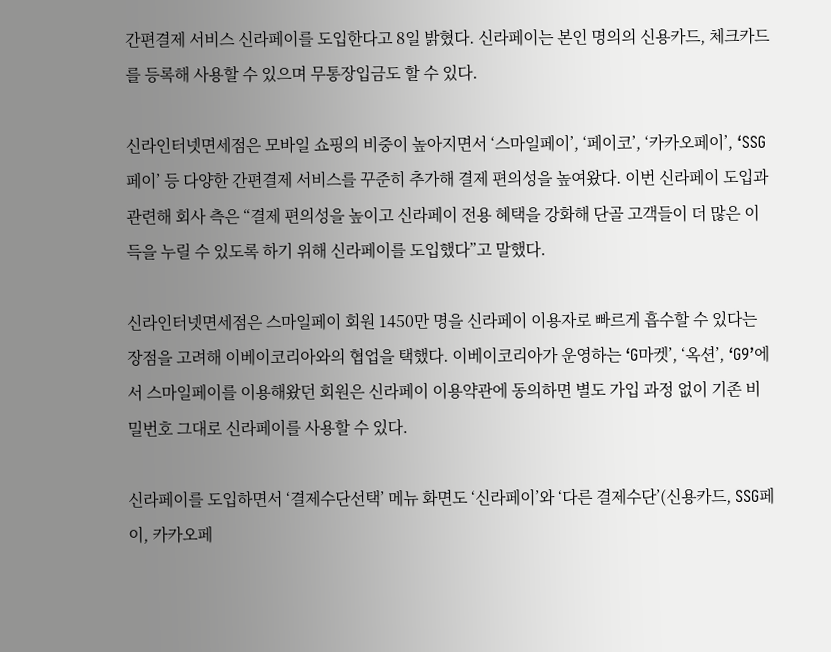간편결제 서비스 신라페이를 도입한다고 8일 밝혔다. 신라페이는 본인 명의의 신용카드, 체크카드를 등록해 사용할 수 있으며 무통장입금도 할 수 있다.

신라인터넷면세점은 모바일 쇼핑의 비중이 높아지면서 ‘스마일페이’, ‘페이코’, ‘카카오페이’, ‘SSG페이’ 등 다양한 간편결제 서비스를 꾸준히 추가해 결제 편의성을 높여왔다. 이번 신라페이 도입과 관련해 회사 측은 “결제 편의성을 높이고 신라페이 전용 혜택을 강화해 단골 고객들이 더 많은 이득을 누릴 수 있도록 하기 위해 신라페이를 도입했다”고 말했다.

신라인터넷면세점은 스마일페이 회원 1450만 명을 신라페이 이용자로 빠르게 흡수할 수 있다는 장점을 고려해 이베이코리아와의 협업을 택했다. 이베이코리아가 운영하는 ‘G마켓’, ‘옥션’, ‘G9’에서 스마일페이를 이용해왔던 회원은 신라페이 이용약관에 동의하면 별도 가입 과정 없이 기존 비밀번호 그대로 신라페이를 사용할 수 있다.

신라페이를 도입하면서 ‘결제수단선택’ 메뉴 화면도 ‘신라페이’와 ‘다른 결제수단’(신용카드, SSG페이, 카카오페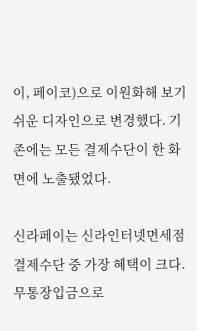이, 페이코)으로 이원화해 보기 쉬운 디자인으로 변경했다. 기존에는 모든 결제수단이 한 화면에 노출됐었다.

신라페이는 신라인터넷면세점 결제수단 중 가장 혜택이 크다. 무통장입금으로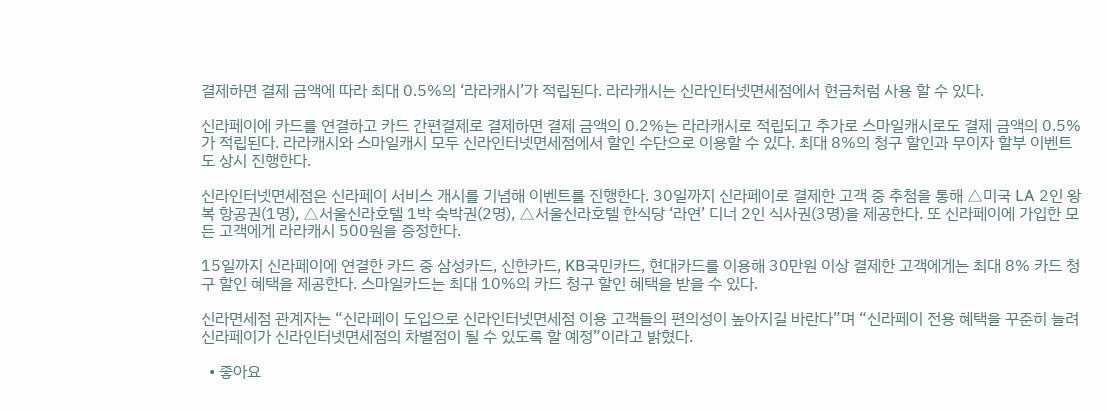결제하면 결제 금액에 따라 최대 0.5%의 ‘라라캐시’가 적립된다. 라라캐시는 신라인터넷면세점에서 현금처럼 사용 할 수 있다.

신라페이에 카드를 연결하고 카드 간편결제로 결제하면 결제 금액의 0.2%는 라라캐시로 적립되고 추가로 스마일캐시로도 결제 금액의 0.5%가 적립된다. 라라캐시와 스마일캐시 모두 신라인터넷면세점에서 할인 수단으로 이용할 수 있다. 최대 8%의 청구 할인과 무이자 할부 이벤트도 상시 진행한다.

신라인터넷면세점은 신라페이 서비스 개시를 기념해 이벤트를 진행한다. 30일까지 신라페이로 결제한 고객 중 추첨을 통해 △미국 LA 2인 왕복 항공권(1명), △서울신라호텔 1박 숙박권(2명), △서울신라호텔 한식당 ‘라연’ 디너 2인 식사권(3명)을 제공한다. 또 신라페이에 가입한 모든 고객에게 라라캐시 500원을 증정한다.

15일까지 신라페이에 연결한 카드 중 삼성카드, 신한카드, KB국민카드, 현대카드를 이용해 30만원 이상 결제한 고객에게는 최대 8% 카드 청구 할인 혜택을 제공한다. 스마일카드는 최대 10%의 카드 청구 할인 혜택을 받을 수 있다.

신라면세점 관계자는 “신라페이 도입으로 신라인터넷면세점 이용 고객들의 편의성이 높아지길 바란다”며 “신라페이 전용 혜택을 꾸준히 늘려 신라페이가 신라인터넷면세점의 차별점이 될 수 있도록 할 예정”이라고 밝혔다.

  • 좋아요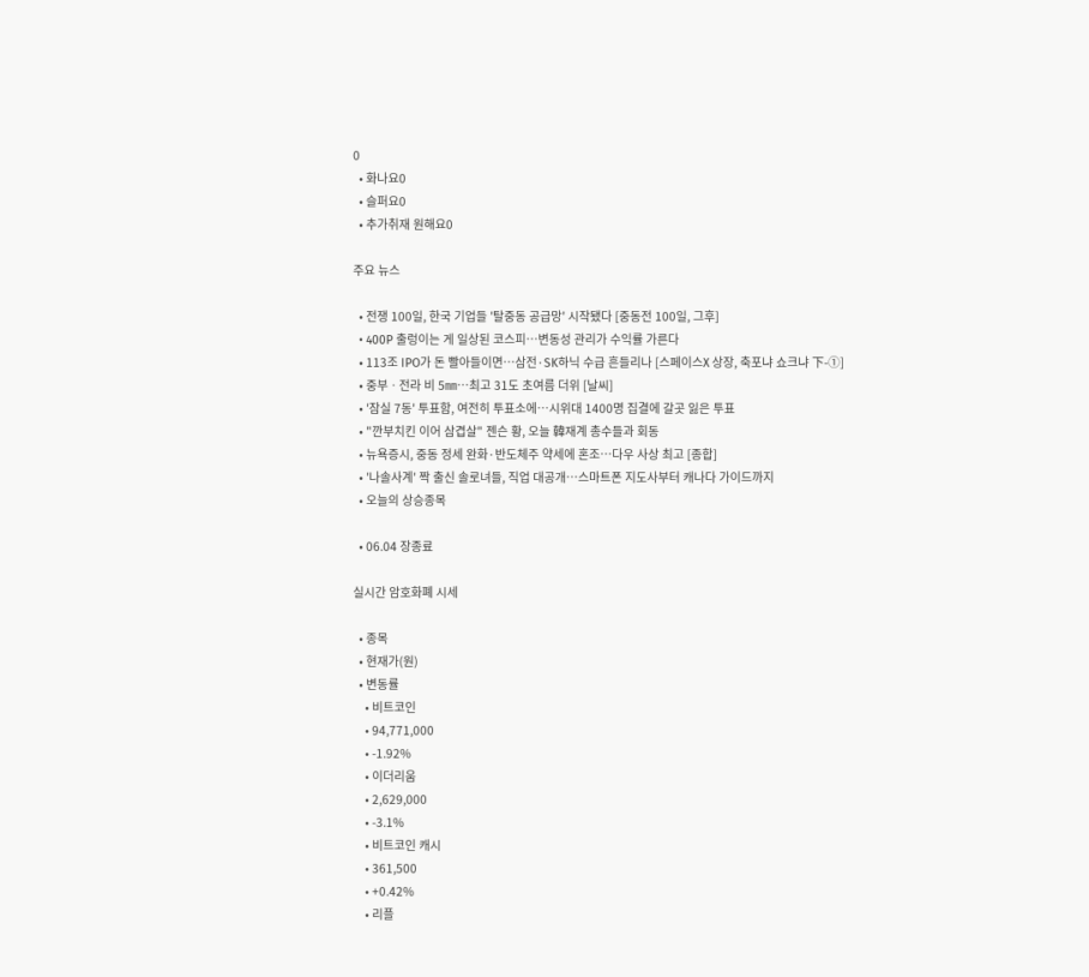0
  • 화나요0
  • 슬퍼요0
  • 추가취재 원해요0

주요 뉴스

  • 전쟁 100일, 한국 기업들 '탈중동 공급망' 시작됐다 [중동전 100일, 그후]
  • 400P 출렁이는 게 일상된 코스피…변동성 관리가 수익률 가른다
  • 113조 IPO가 돈 빨아들이면…삼전·SK하닉 수급 흔들리나 [스페이스X 상장, 축포냐 쇼크냐 下-①]
  • 중부ㆍ전라 비 5㎜⋯최고 31도 초여름 더위 [날씨]
  • '잠실 7동' 투표함, 여전히 투표소에⋯시위대 1400명 집결에 갈곳 잃은 투표
  • "깐부치킨 이어 삼겹살" 젠슨 황, 오늘 韓재계 총수들과 회동
  • 뉴욕증시, 중동 정세 완화·반도체주 약세에 혼조…다우 사상 최고 [종합]
  • '나솔사계' 짝 출신 솔로녀들, 직업 대공개⋯스마트폰 지도사부터 캐나다 가이드까지
  • 오늘의 상승종목

  • 06.04 장종료

실시간 암호화폐 시세

  • 종목
  • 현재가(원)
  • 변동률
    • 비트코인
    • 94,771,000
    • -1.92%
    • 이더리움
    • 2,629,000
    • -3.1%
    • 비트코인 캐시
    • 361,500
    • +0.42%
    • 리플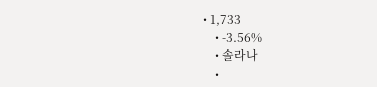• 1,733
    • -3.56%
    • 솔라나
    •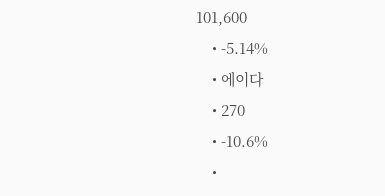101,600
    • -5.14%
    • 에이다
    • 270
    • -10.6%
    •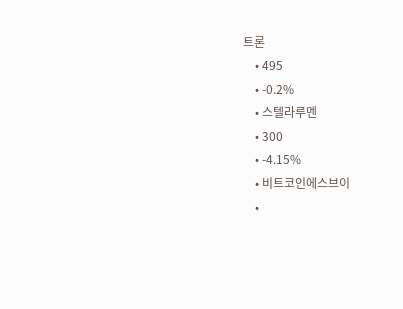트론
    • 495
    • -0.2%
    • 스텔라루멘
    • 300
    • -4.15%
    • 비트코인에스브이
    •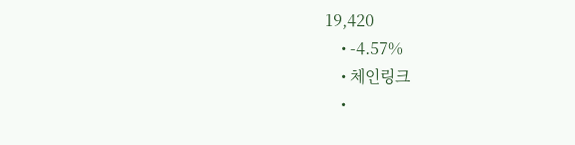19,420
    • -4.57%
    • 체인링크
    •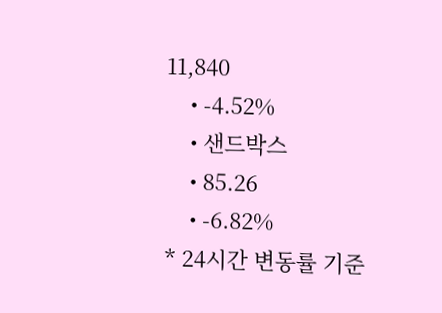11,840
    • -4.52%
    • 샌드박스
    • 85.26
    • -6.82%
* 24시간 변동률 기준